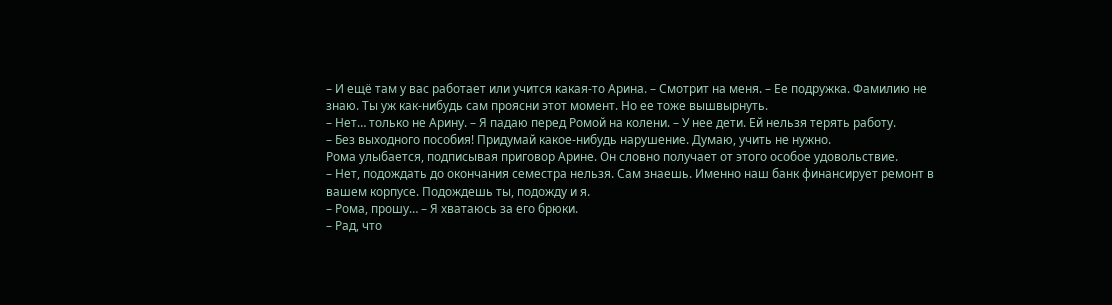– И ещё там у вас работает или учится какая-то Арина. – Смотрит на меня. – Ее подружка. Фамилию не знаю. Ты уж как-нибудь сам проясни этот момент. Но ее тоже вышвырнуть.
– Нет… только не Арину. – Я падаю перед Ромой на колени. – У нее дети. Ей нельзя терять работу.
– Без выходного пособия! Придумай какое-нибудь нарушение. Думаю, учить не нужно.
Рома улыбается, подписывая приговор Арине. Он словно получает от этого особое удовольствие.
– Нет, подождать до окончания семестра нельзя. Сам знаешь. Именно наш банк финансирует ремонт в вашем корпусе. Подождешь ты, подожду и я.
– Рома, прошу… – Я хватаюсь за его брюки.
– Рад, что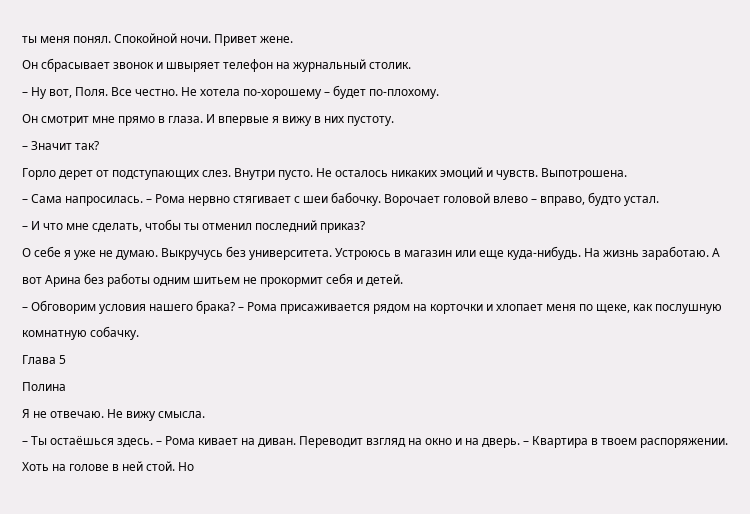ты меня понял. Спокойной ночи. Привет жене.
Он сбрасывает звонок и швыряет телефон на журнальный столик.
– Ну вот, Поля. Все честно. Не хотела по-хорошему – будет по-плохому.
Он смотрит мне прямо в глаза. И впервые я вижу в них пустоту.
– Значит так?
Горло дерет от подступающих слез. Внутри пусто. Не осталось никаких эмоций и чувств. Выпотрошена.
– Сама напросилась. – Рома нервно стягивает с шеи бабочку. Ворочает головой влево – вправо, будто устал.
– И что мне сделать, чтобы ты отменил последний приказ?
О себе я уже не думаю. Выкручусь без университета. Устроюсь в магазин или еще куда-нибудь. На жизнь заработаю. А вот Арина без работы одним шитьем не прокормит себя и детей.
– Обговорим условия нашего брака? – Рома присаживается рядом на корточки и хлопает меня по щеке, как послушную комнатную собачку.
Глава 5
Полина
Я не отвечаю. Не вижу смысла.
– Ты остаёшься здесь. – Рома кивает на диван. Переводит взгляд на окно и на дверь. – Квартира в твоем распоряжении. Хоть на голове в ней стой. Но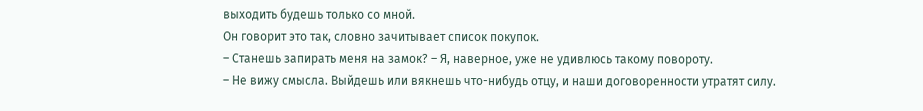выходить будешь только со мной.
Он говорит это так, словно зачитывает список покупок.
– Станешь запирать меня на замок? – Я, наверное, уже не удивлюсь такому повороту.
– Не вижу смысла. Выйдешь или вякнешь что-нибудь отцу, и наши договоренности утратят силу.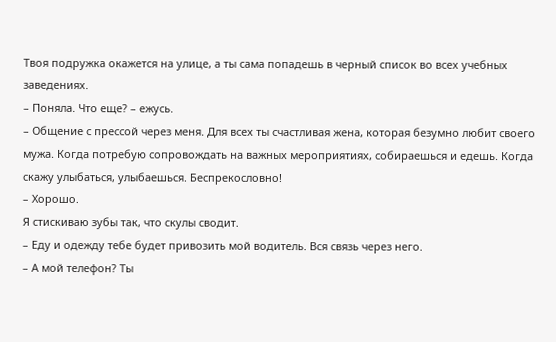Твоя подружка окажется на улице, а ты сама попадешь в черный список во всех учебных заведениях.
– Поняла. Что еще? – ежусь.
– Общение с прессой через меня. Для всех ты счастливая жена, которая безумно любит своего мужа. Когда потребую сопровождать на важных мероприятиях, собираешься и едешь. Когда скажу улыбаться, улыбаешься. Беспрекословно!
– Хорошо.
Я стискиваю зубы так, что скулы сводит.
– Еду и одежду тебе будет привозить мой водитель. Вся связь через него.
– А мой телефон? Ты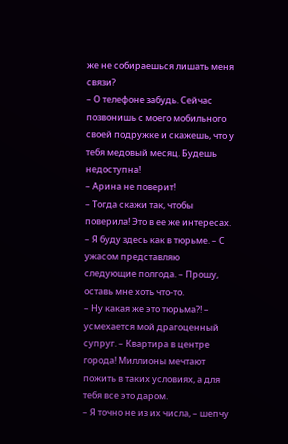же не собираешься лишать меня связи?
– О телефоне забудь. Сейчас позвонишь с моего мобильного своей подружке и скажешь, что у тебя медовый месяц. Будешь недоступна!
– Арина не поверит!
– Тогда скажи так, чтобы поверила! Это в ее же интересах.
– Я буду здесь как в тюрьме. – С ужасом представляю следующие полгода. – Прошу, оставь мне хоть что-то.
– Ну какая же это тюрьма?! – усмехается мой драгоценный супруг. – Квартира в центре города! Миллионы мечтают пожить в таких условиях, а для тебя все это даром.
– Я точно не из их числа, – шепчу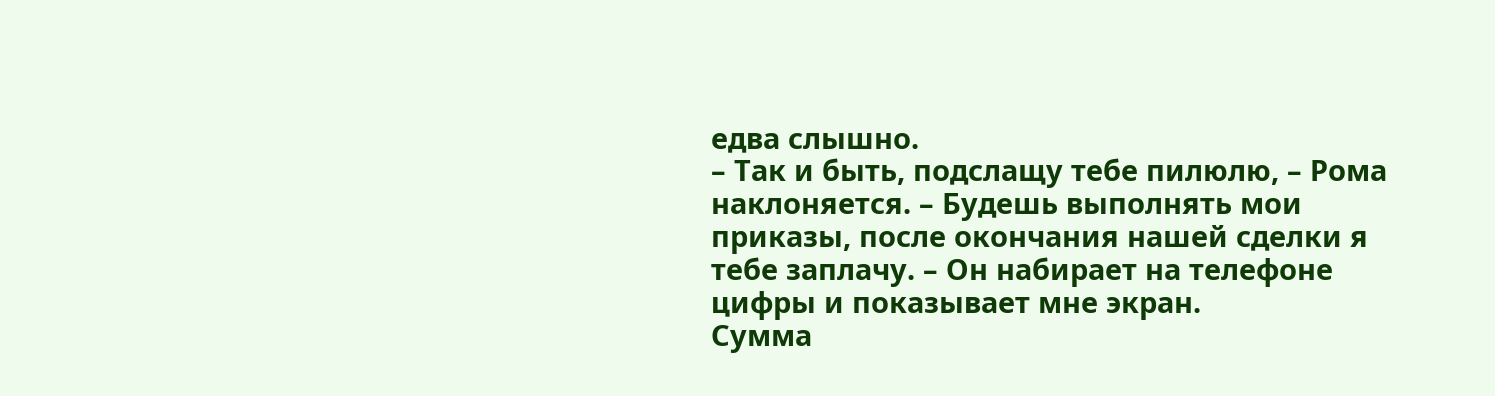едва слышно.
– Так и быть, подслащу тебе пилюлю, – Рома наклоняется. – Будешь выполнять мои приказы, после окончания нашей сделки я тебе заплачу. – Он набирает на телефоне цифры и показывает мне экран.
Сумма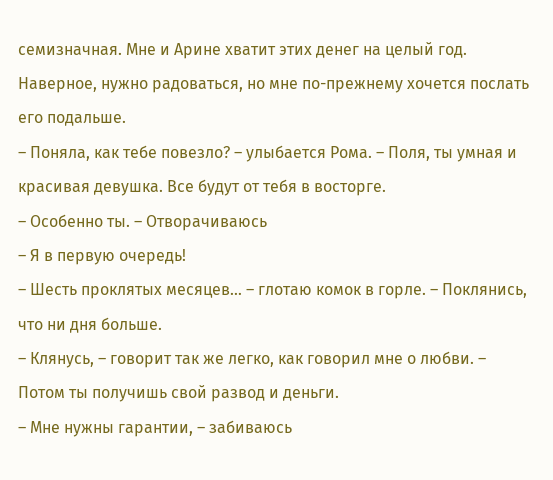семизначная. Мне и Арине хватит этих денег на целый год.
Наверное, нужно радоваться, но мне по-прежнему хочется послать его подальше.
– Поняла, как тебе повезло? – улыбается Рома. – Поля, ты умная и красивая девушка. Все будут от тебя в восторге.
– Особенно ты. – Отворачиваюсь
– Я в первую очередь!
– Шесть проклятых месяцев… – глотаю комок в горле. – Поклянись, что ни дня больше.
– Клянусь, – говорит так же легко, как говорил мне о любви. – Потом ты получишь свой развод и деньги.
– Мне нужны гарантии, – забиваюсь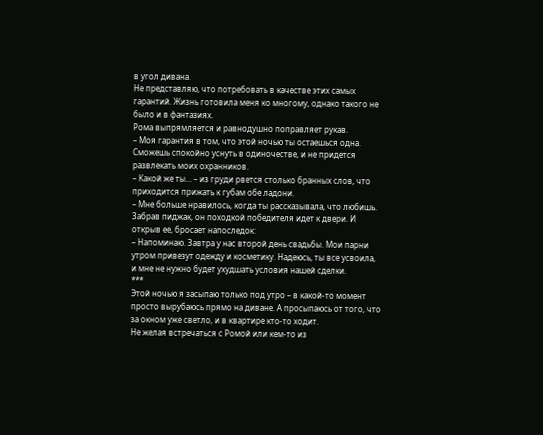в угол дивана.
Не представляю, что потребовать в качестве этих самых гарантий. Жизнь готовила меня ко многому, однако такого не было и в фантазиях.
Рома выпрямляется и равнодушно поправляет рукав.
– Моя гарантия в том, что этой ночью ты остаешься одна. Сможешь спокойно уснуть в одиночестве, и не придется развлекать моих охранников.
– Какой же ты… – из груди рвется столько бранных слов, что приходится прижать к губам обе ладони.
– Мне больше нравилось, когда ты рассказывала, что любишь.
Забрав пиджак, он походкой победителя идет к двери. И открыв ее, бросает напоследок:
– Напоминаю. Завтра у нас второй день свадьбы. Мои парни утром привезут одежду и косметику. Надеюсь, ты все усвоила, и мне не нужно будет ухудшать условия нашей сделки.
***
Этой ночью я засыпаю только под утро – в какой-то момент просто вырубаюсь прямо на диване. А просыпаюсь от того, что за окном уже светло, и в квартире кто-то ходит.
Не желая встречаться с Ромой или кем-то из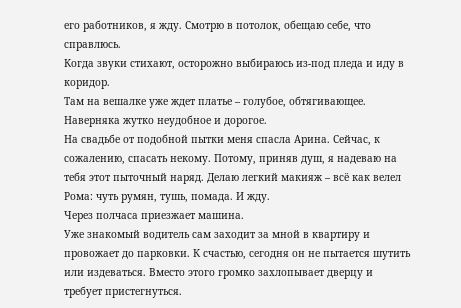его работников, я жду. Смотрю в потолок, обещаю себе, что справлюсь.
Когда звуки стихают, осторожно выбираюсь из-под пледа и иду в коридор.
Там на вешалке уже ждет платье – голубое, обтягивающее. Наверняка жутко неудобное и дорогое.
На свадьбе от подобной пытки меня спасла Арина. Сейчас, к сожалению, спасать некому. Потому, приняв душ, я надеваю на тебя этот пыточный наряд. Делаю легкий макияж – всё как велел Рома: чуть румян, тушь, помада. И жду.
Через полчаса приезжает машина.
Уже знакомый водитель сам заходит за мной в квартиру и провожает до парковки. К счастью, сегодня он не пытается шутить или издеваться. Вместо этого громко захлопывает дверцу и требует пристегнуться.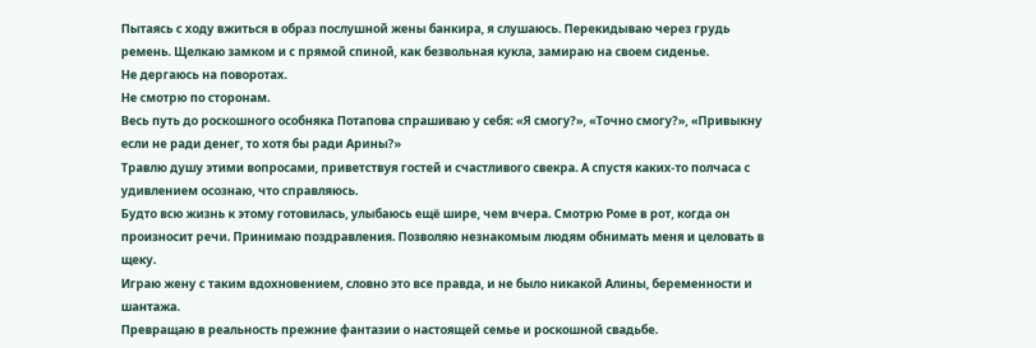Пытаясь с ходу вжиться в образ послушной жены банкира, я слушаюсь. Перекидываю через грудь ремень. Щелкаю замком и с прямой спиной, как безвольная кукла, замираю на своем сиденье.
Не дергаюсь на поворотах.
Не смотрю по сторонам.
Весь путь до роскошного особняка Потапова спрашиваю у себя: «Я смогу?», «Точно смогу?», «Привыкну если не ради денег, то хотя бы ради Арины?»
Травлю душу этими вопросами, приветствуя гостей и счастливого свекра. А спустя каких-то полчаса с удивлением осознаю, что справляюсь.
Будто всю жизнь к этому готовилась, улыбаюсь ещё шире, чем вчера. Смотрю Роме в рот, когда он произносит речи. Принимаю поздравления. Позволяю незнакомым людям обнимать меня и целовать в щеку.
Играю жену с таким вдохновением, словно это все правда, и не было никакой Алины, беременности и шантажа.
Превращаю в реальность прежние фантазии о настоящей семье и роскошной свадьбе.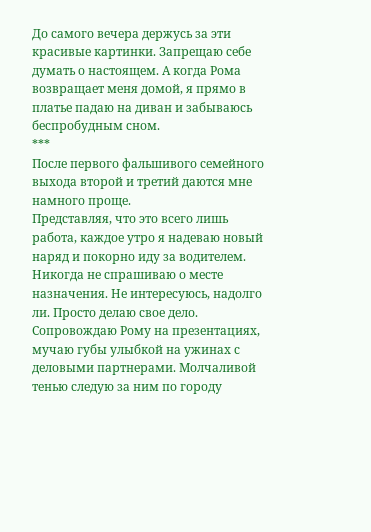До самого вечера держусь за эти красивые картинки. Запрещаю себе думать о настоящем. А когда Рома возвращает меня домой, я прямо в платье падаю на диван и забываюсь беспробудным сном.
***
После первого фальшивого семейного выхода второй и третий даются мне намного проще.
Представляя, что это всего лишь работа, каждое утро я надеваю новый наряд и покорно иду за водителем. Никогда не спрашиваю о месте назначения. Не интересуюсь, надолго ли. Просто делаю свое дело.
Сопровождаю Рому на презентациях, мучаю губы улыбкой на ужинах с деловыми партнерами. Молчаливой тенью следую за ним по городу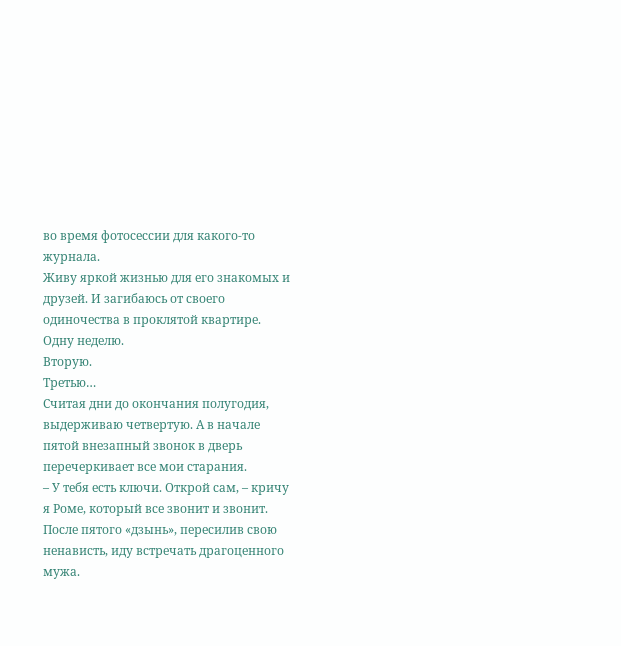во время фотосессии для какого-то журнала.
Живу яркой жизнью для его знакомых и друзей. И загибаюсь от своего одиночества в проклятой квартире.
Одну неделю.
Вторую.
Третью…
Считая дни до окончания полугодия, выдерживаю четвертую. А в начале пятой внезапный звонок в дверь перечеркивает все мои старания.
– У тебя есть ключи. Открой сам, – кричу я Роме, который все звонит и звонит.
После пятого «дзынь», пересилив свою ненависть, иду встречать драгоценного мужа.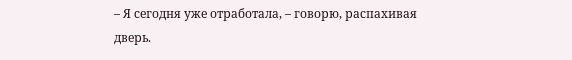– Я сегодня уже отработала, – говорю, распахивая дверь.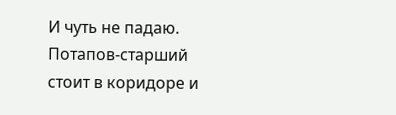И чуть не падаю.
Потапов-старший стоит в коридоре и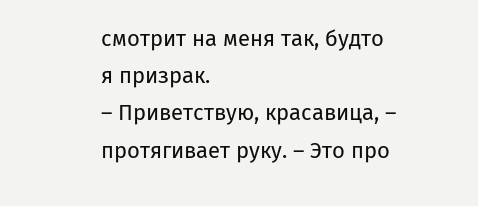смотрит на меня так, будто я призрак.
– Приветствую, красавица, – протягивает руку. – Это про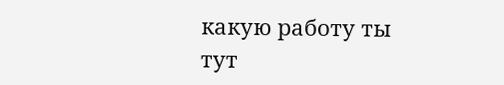какую работу ты тут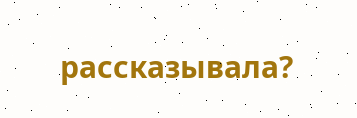рассказывала?